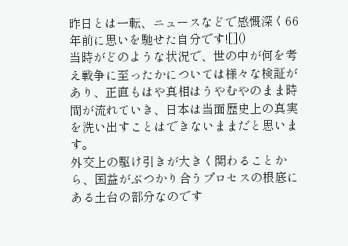昨日とは一転、ニュースなどで感慨深く66年前に思いを馳せた自分です![]()
当時がどのような状況で、世の中が何を考え戦争に至ったかについては様々な検証があり、正直もはや真相はうやむやのまま時間が流れていき、日本は当面歴史上の真実を洗い出すことはできないままだと思います。
外交上の駆け引きが大きく関わることから、国益がぶつかり合うプロセスの根底にある土台の部分なのです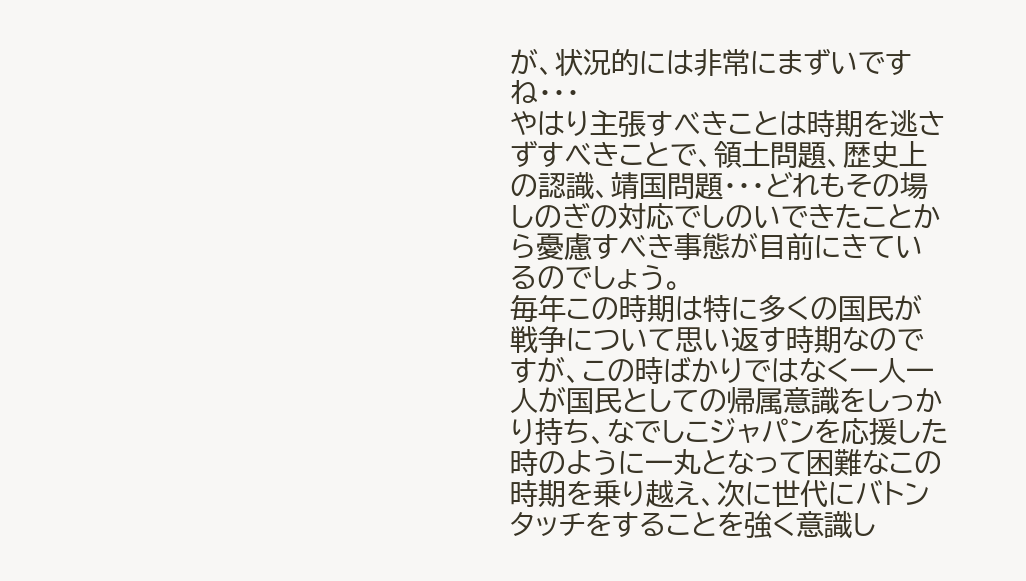が、状況的には非常にまずいですね・・・
やはり主張すべきことは時期を逃さずすべきことで、領土問題、歴史上の認識、靖国問題・・・どれもその場しのぎの対応でしのいできたことから憂慮すべき事態が目前にきているのでしょう。
毎年この時期は特に多くの国民が戦争について思い返す時期なのですが、この時ばかりではなく一人一人が国民としての帰属意識をしっかり持ち、なでしこジャパンを応援した時のように一丸となって困難なこの時期を乗り越え、次に世代にバトンタッチをすることを強く意識し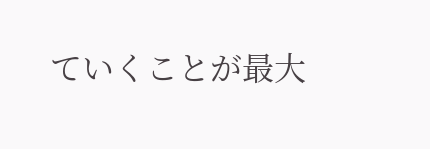ていくことが最大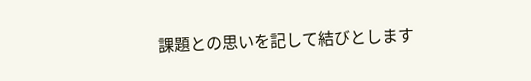課題との思いを記して結びとします